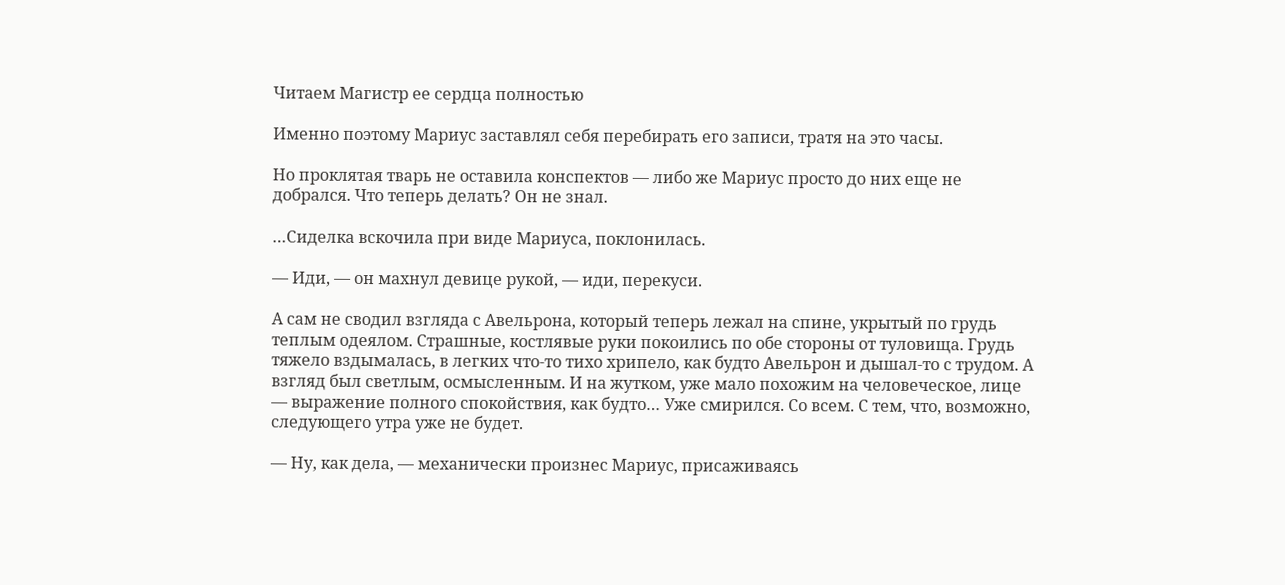Читаем Магистр ее сердца полностью

Именно поэтому Мариус заставлял себя перебирать его записи, тратя на это часы.

Но проклятая тварь не оставила конспектов — либо же Мариус просто до них еще не добрался. Что теперь делать? Он не знал.

…Сиделка вскочила при виде Мариуса, поклонилась.

— Иди, — он махнул девице рукой, — иди, перекуси.

А сам не сводил взгляда с Авельрона, который теперь лежал на спине, укрытый по грудь теплым одеялом. Страшные, костлявые руки покоились по обе стороны от туловища. Грудь тяжело вздымалась, в легких что-то тихо хрипело, как будто Авельрон и дышал-то с трудом. А взгляд был светлым, осмысленным. И на жутком, уже мало похожим на человеческое, лице — выражение полного спокойствия, как будто… Уже смирился. Со всем. С тем, что, возможно, следующего утра уже не будет.

— Ну, как дела, — механически произнес Мариус, присаживаясь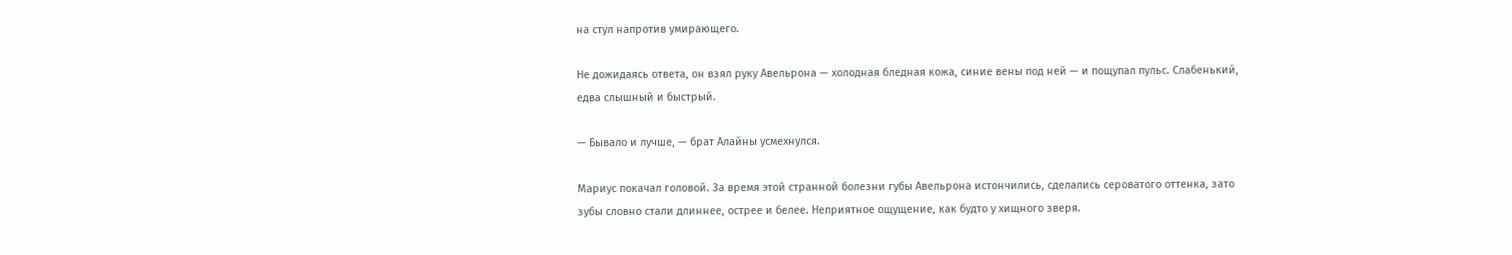на стул напротив умирающего.

Не дожидаясь ответа, он взял руку Авельрона — холодная бледная кожа, синие вены под ней — и пощупал пульс. Слабенький, едва слышный и быстрый.

— Бывало и лучше, — брат Алайны усмехнулся.

Мариус покачал головой. За время этой странной болезни губы Авельрона истончились, сделались сероватого оттенка, зато зубы словно стали длиннее, острее и белее. Неприятное ощущение, как будто у хищного зверя.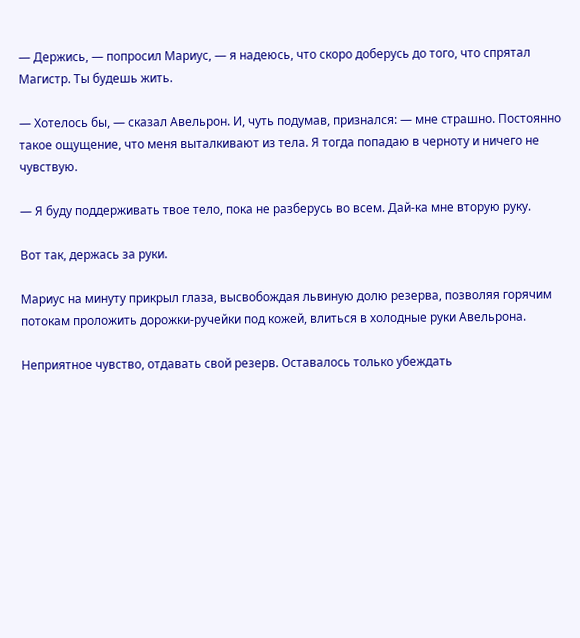— Держись, — попросил Мариус, — я надеюсь, что скоро доберусь до того, что спрятал Магистр. Ты будешь жить.

— Хотелось бы, — сказал Авельрон. И, чуть подумав, признался: — мне страшно. Постоянно такое ощущение, что меня выталкивают из тела. Я тогда попадаю в черноту и ничего не чувствую.

— Я буду поддерживать твое тело, пока не разберусь во всем. Дай-ка мне вторую руку.

Вот так, держась за руки.

Мариус на минуту прикрыл глаза, высвобождая львиную долю резерва, позволяя горячим потокам проложить дорожки-ручейки под кожей, влиться в холодные руки Авельрона.

Неприятное чувство, отдавать свой резерв. Оставалось только убеждать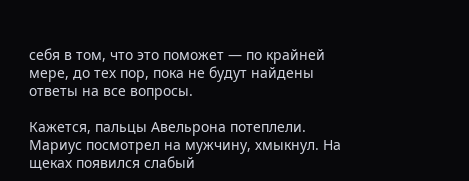себя в том, что это поможет — по крайней мере, до тех пор, пока не будут найдены ответы на все вопросы.

Кажется, пальцы Авельрона потеплели. Мариус посмотрел на мужчину, хмыкнул. На щеках появился слабый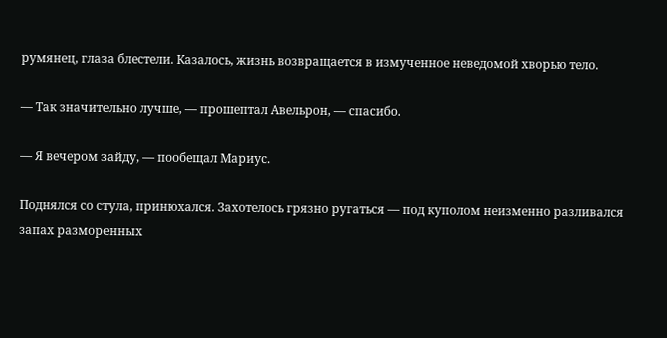румянец, глаза блестели. Казалось, жизнь возвращается в измученное неведомой хворью тело.

— Так значительно лучше, — прошептал Авельрон, — спасибо.

— Я вечером зайду, — пообещал Мариус.

Поднялся со стула, принюхался. Захотелось грязно ругаться — под куполом неизменно разливался запах разморенных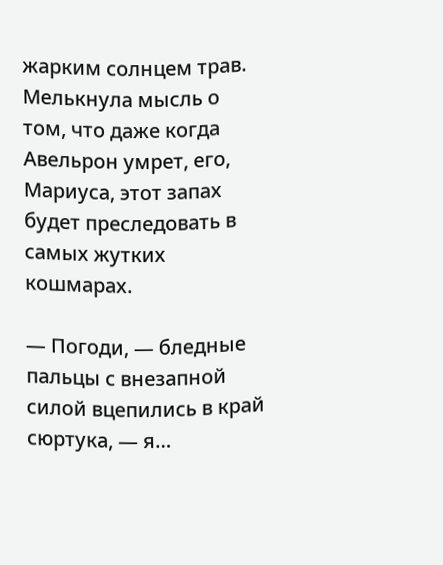жарким солнцем трав. Мелькнула мысль о том, что даже когда Авельрон умрет, его, Мариуса, этот запах будет преследовать в самых жутких кошмарах.

— Погоди, — бледные пальцы с внезапной силой вцепились в край сюртука, — я…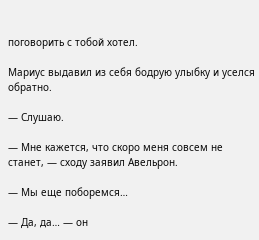поговорить с тобой хотел.

Мариус выдавил из себя бодрую улыбку и уселся обратно.

— Слушаю.

— Мне кажется, что скоро меня совсем не станет, — сходу заявил Авельрон.

— Мы еще поборемся…

— Да, да… — он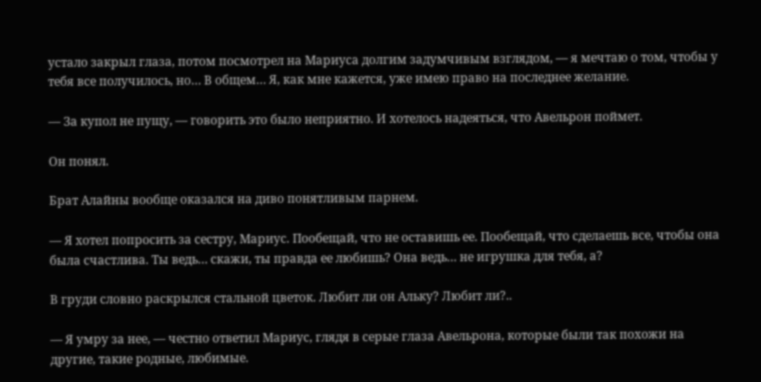устало закрыл глаза, потом посмотрел на Мариуса долгим задумчивым взглядом, — я мечтаю о том, чтобы у тебя все получилось, но… В общем… Я, как мне кажется, уже имею право на последнее желание.

— За купол не пущу, — говорить это было неприятно. И хотелось надеяться, что Авельрон поймет.

Он понял.

Брат Алайны вообще оказался на диво понятливым парнем.

— Я хотел попросить за сестру, Мариус. Пообещай, что не оставишь ее. Пообещай, что сделаешь все, чтобы она была счастлива. Ты ведь… скажи, ты правда ее любишь? Она ведь… не игрушка для тебя, а?

В груди словно раскрылся стальной цветок. Любит ли он Альку? Любит ли?..

— Я умру за нее, — честно ответил Мариус, глядя в серые глаза Авельрона, которые были так похожи на другие, такие родные, любимые.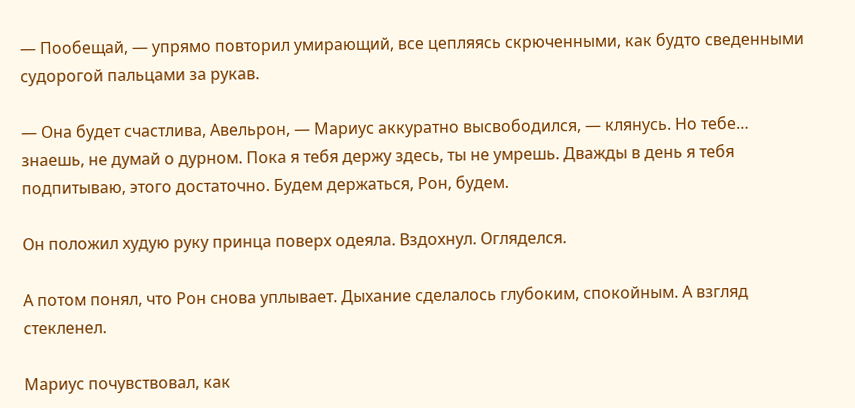— Пообещай, — упрямо повторил умирающий, все цепляясь скрюченными, как будто сведенными судорогой пальцами за рукав.

— Она будет счастлива, Авельрон, — Мариус аккуратно высвободился, — клянусь. Но тебе… знаешь, не думай о дурном. Пока я тебя держу здесь, ты не умрешь. Дважды в день я тебя подпитываю, этого достаточно. Будем держаться, Рон, будем.

Он положил худую руку принца поверх одеяла. Вздохнул. Огляделся.

А потом понял, что Рон снова уплывает. Дыхание сделалось глубоким, спокойным. А взгляд стекленел.

Мариус почувствовал, как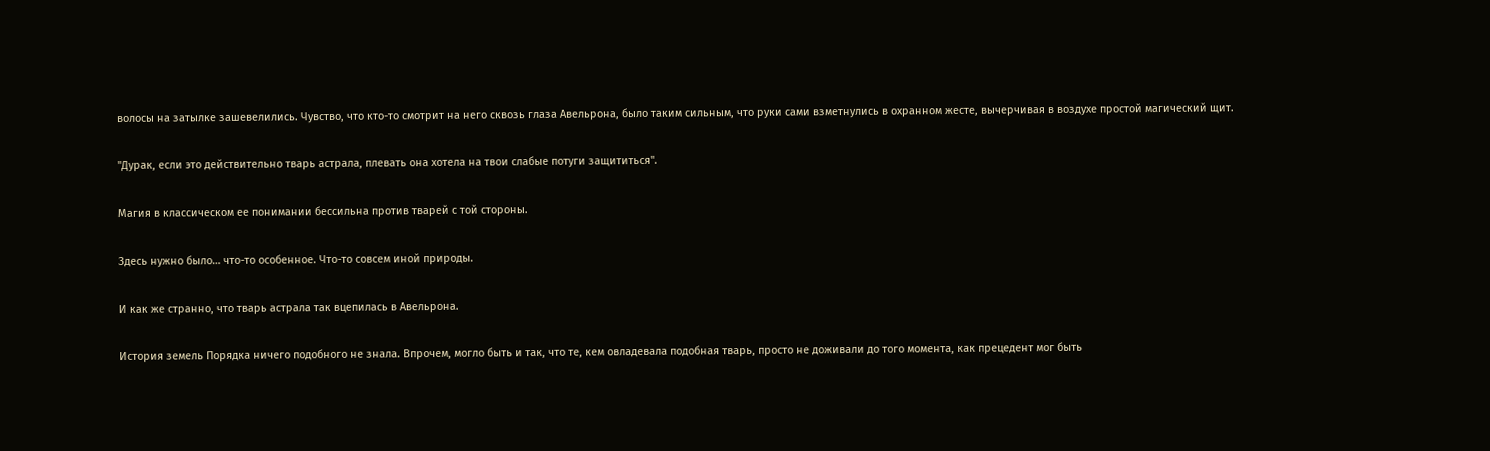волосы на затылке зашевелились. Чувство, что кто-то смотрит на него сквозь глаза Авельрона, было таким сильным, что руки сами взметнулись в охранном жесте, вычерчивая в воздухе простой магический щит.

"Дурак, если это действительно тварь астрала, плевать она хотела на твои слабые потуги защититься".

Магия в классическом ее понимании бессильна против тварей с той стороны.

Здесь нужно было… что-то особенное. Что-то совсем иной природы.

И как же странно, что тварь астрала так вцепилась в Авельрона.

История земель Порядка ничего подобного не знала. Впрочем, могло быть и так, что те, кем овладевала подобная тварь, просто не доживали до того момента, как прецедент мог быть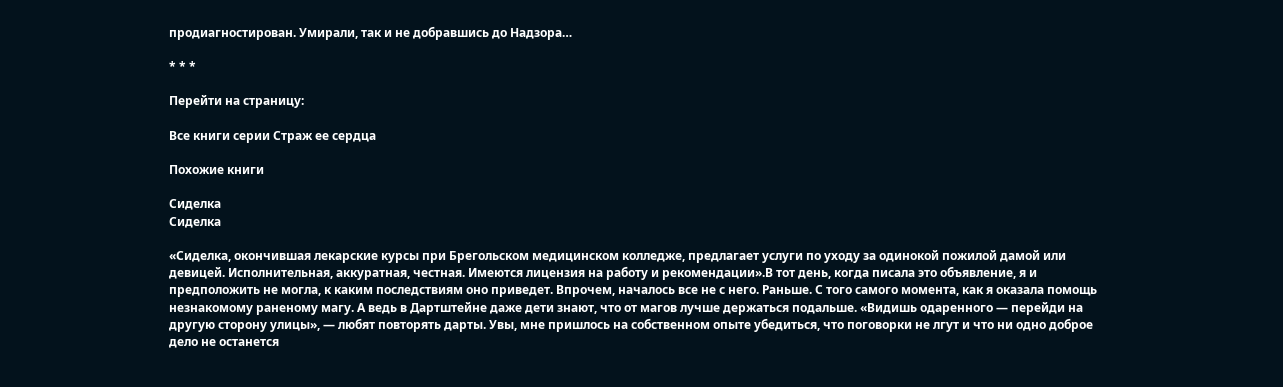продиагностирован. Умирали, так и не добравшись до Надзора…

* * *

Перейти на страницу:

Все книги серии Страж ее сердца

Похожие книги

Сиделка
Сиделка

«Сиделка, окончившая лекарские курсы при Брегольском медицинском колледже, предлагает услуги по уходу за одинокой пожилой дамой или девицей. Исполнительная, аккуратная, честная. Имеются лицензия на работу и рекомендации».В тот день, когда писала это объявление, я и предположить не могла, к каким последствиям оно приведет. Впрочем, началось все не с него. Раньше. С того самого момента, как я оказала помощь незнакомому раненому магу. А ведь в Дартштейне даже дети знают, что от магов лучше держаться подальше. «Видишь одаренного — перейди на другую сторону улицы», — любят повторять дарты. Увы, мне пришлось на собственном опыте убедиться, что поговорки не лгут и что ни одно доброе дело не останется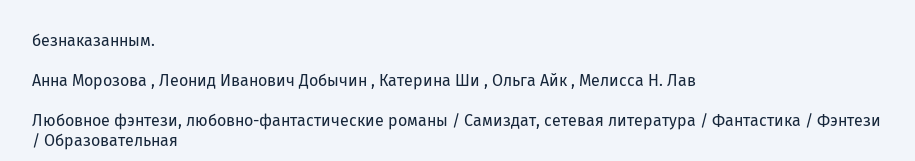безнаказанным.

Анна Морозова , Леонид Иванович Добычин , Катерина Ши , Ольга Айк , Мелисса Н. Лав

Любовное фэнтези, любовно-фантастические романы / Самиздат, сетевая литература / Фантастика / Фэнтези / Образовательная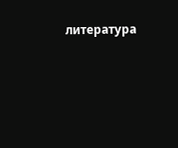литература